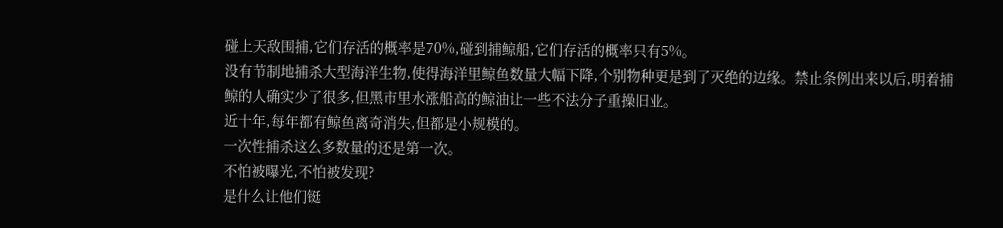碰上天敌围捕,它们存活的概率是70%,碰到捕鲸船,它们存活的概率只有5%。
没有节制地捕杀大型海洋生物,使得海洋里鲸鱼数量大幅下降,个别物种更是到了灭绝的边缘。禁止条例出来以后,明着捕鲸的人确实少了很多,但黑市里水涨船高的鲸油让一些不法分子重操旧业。
近十年,每年都有鲸鱼离奇消失,但都是小规模的。
一次性捕杀这么多数量的还是第一次。
不怕被曝光,不怕被发现?
是什么让他们铤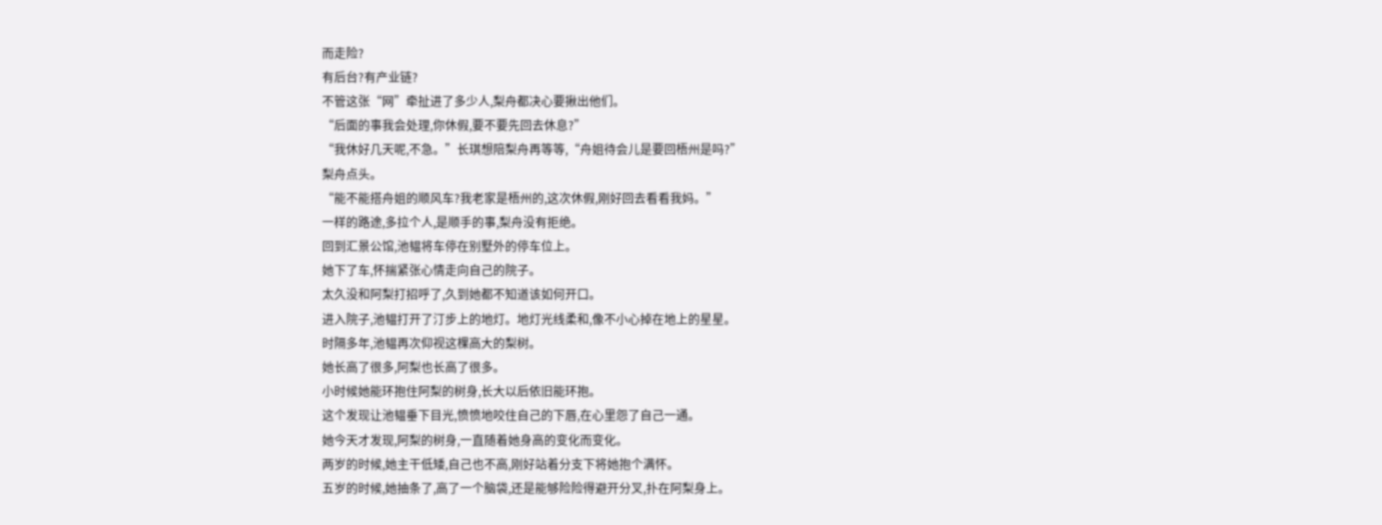而走险?
有后台?有产业链?
不管这张“网”牵扯进了多少人,梨舟都决心要揪出他们。
“后面的事我会处理,你休假,要不要先回去休息?”
“我休好几天呢,不急。”长琪想陪梨舟再等等,“舟姐待会儿是要回梧州是吗?”
梨舟点头。
“能不能搭舟姐的顺风车?我老家是梧州的,这次休假,刚好回去看看我妈。”
一样的路途,多拉个人,是顺手的事,梨舟没有拒绝。
回到汇景公馆,池韫将车停在别墅外的停车位上。
她下了车,怀揣紧张心情走向自己的院子。
太久没和阿梨打招呼了,久到她都不知道该如何开口。
进入院子,池韫打开了汀步上的地灯。地灯光线柔和,像不小心掉在地上的星星。
时隔多年,池韫再次仰视这棵高大的梨树。
她长高了很多,阿梨也长高了很多。
小时候她能环抱住阿梨的树身,长大以后依旧能环抱。
这个发现让池韫垂下目光,愤愤地咬住自己的下唇,在心里怨了自己一通。
她今天才发现,阿梨的树身,一直随着她身高的变化而变化。
两岁的时候,她主干低矮,自己也不高,刚好站着分支下将她抱个满怀。
五岁的时候,她抽条了,高了一个脑袋,还是能够险险得避开分叉,扑在阿梨身上。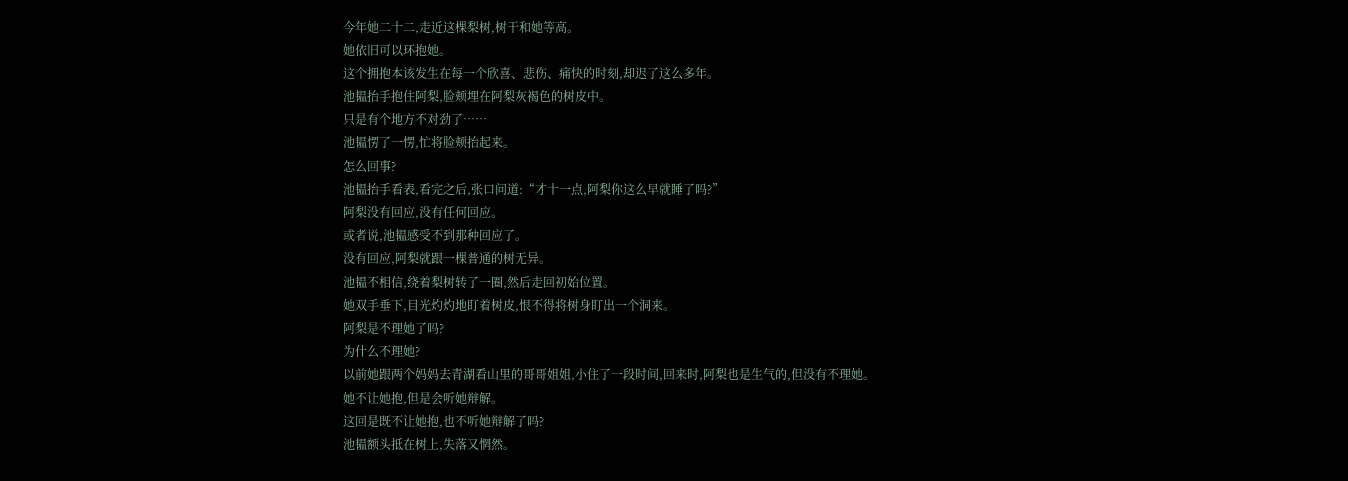今年她二十二,走近这棵梨树,树干和她等高。
她依旧可以环抱她。
这个拥抱本该发生在每一个欣喜、悲伤、痛快的时刻,却迟了这么多年。
池韫抬手抱住阿梨,脸颊埋在阿梨灰褐色的树皮中。
只是有个地方不对劲了……
池韫愣了一愣,忙将脸颊抬起来。
怎么回事?
池韫抬手看表,看完之后,张口问道:“才十一点,阿梨你这么早就睡了吗?”
阿梨没有回应,没有任何回应。
或者说,池韫感受不到那种回应了。
没有回应,阿梨就跟一棵普通的树无异。
池韫不相信,绕着梨树转了一圈,然后走回初始位置。
她双手垂下,目光灼灼地盯着树皮,恨不得将树身盯出一个洞来。
阿梨是不理她了吗?
为什么不理她?
以前她跟两个妈妈去青湖看山里的哥哥姐姐,小住了一段时间,回来时,阿梨也是生气的,但没有不理她。
她不让她抱,但是会听她辩解。
这回是既不让她抱,也不听她辩解了吗?
池韫额头抵在树上,失落又惘然。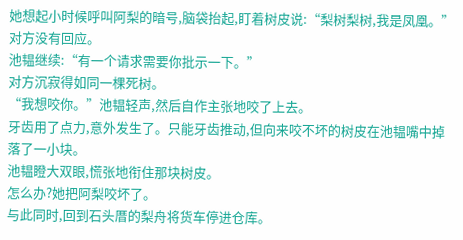她想起小时候呼叫阿梨的暗号,脑袋抬起,盯着树皮说:“梨树梨树,我是凤凰。”
对方没有回应。
池韫继续:“有一个请求需要你批示一下。”
对方沉寂得如同一棵死树。
“我想咬你。”池韫轻声,然后自作主张地咬了上去。
牙齿用了点力,意外发生了。只能牙齿推动,但向来咬不坏的树皮在池韫嘴中掉落了一小块。
池韫瞪大双眼,慌张地衔住那块树皮。
怎么办?她把阿梨咬坏了。
与此同时,回到石头厝的梨舟将货车停进仓库。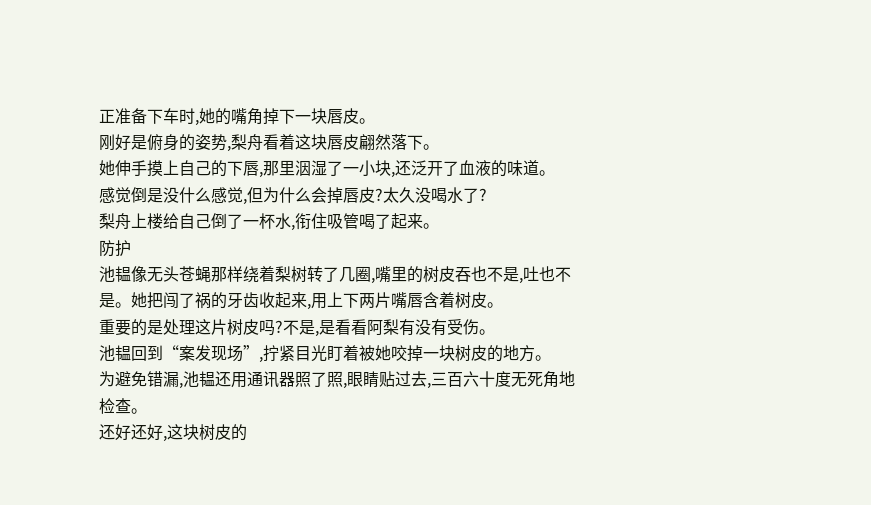正准备下车时,她的嘴角掉下一块唇皮。
刚好是俯身的姿势,梨舟看着这块唇皮翩然落下。
她伸手摸上自己的下唇,那里洇湿了一小块,还泛开了血液的味道。
感觉倒是没什么感觉,但为什么会掉唇皮?太久没喝水了?
梨舟上楼给自己倒了一杯水,衔住吸管喝了起来。
防护
池韫像无头苍蝇那样绕着梨树转了几圈,嘴里的树皮吞也不是,吐也不是。她把闯了祸的牙齿收起来,用上下两片嘴唇含着树皮。
重要的是处理这片树皮吗?不是,是看看阿梨有没有受伤。
池韫回到“案发现场”,拧紧目光盯着被她咬掉一块树皮的地方。
为避免错漏,池韫还用通讯器照了照,眼睛贴过去,三百六十度无死角地检查。
还好还好,这块树皮的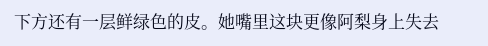下方还有一层鲜绿色的皮。她嘴里这块更像阿梨身上失去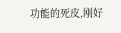功能的死皮,刚好